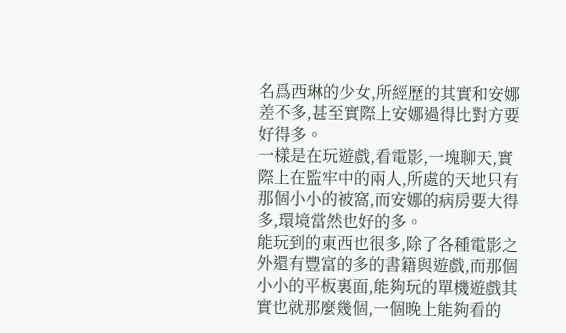名爲西琳的少女,所經歷的其實和安娜差不多,甚至實際上安娜過得比對方要好得多。
一樣是在玩遊戲,看電影,一塊聊天,實際上在監牢中的兩人,所處的天地只有那個小小的被窩,而安娜的病房要大得多,環境當然也好的多。
能玩到的東西也很多,除了各種電影之外還有豐富的多的書籍與遊戲,而那個小小的平板裏面,能夠玩的單機遊戲其實也就那麼幾個,一個晚上能夠看的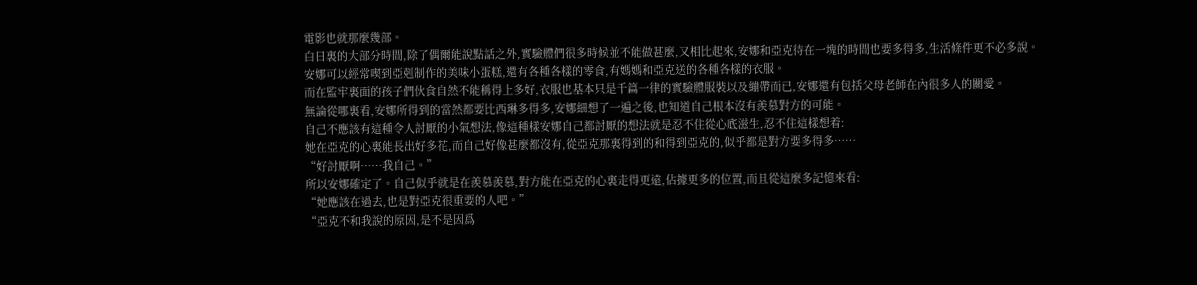電影也就那麼幾部。
白日裏的大部分時間,除了偶爾能說點話之外,實驗體們很多時候並不能做甚麼,又相比起來,安娜和亞克待在一塊的時間也要多得多,生活條件更不必多說。
安娜可以經常喫到亞剋制作的美味小蛋糕,還有各種各樣的零食,有媽媽和亞克送的各種各樣的衣服。
而在監牢裏面的孩子們伙食自然不能稱得上多好,衣服也基本只是千篇一律的實驗體服裝以及繃帶而已,安娜還有包括父母老師在內很多人的關愛。
無論從哪裏看,安娜所得到的當然都要比西琳多得多,安娜細想了一遍之後,也知道自己根本沒有羨慕對方的可能。
自己不應該有這種令人討厭的小氣想法,像這種樣安娜自己都討厭的想法就是忍不住從心底滋生,忍不住這樣想着:
她在亞克的心裏能長出好多花,而自己好像甚麼都沒有,從亞克那裏得到的和得到亞克的,似乎都是對方要多得多……
“好討厭啊……我自己。”
所以安娜確定了。自己似乎就是在羨慕羨慕,對方能在亞克的心裏走得更遠,佔據更多的位置,而且從這麼多記憶來看:
“她應該在過去,也是對亞克很重要的人吧。”
“亞克不和我說的原因,是不是因爲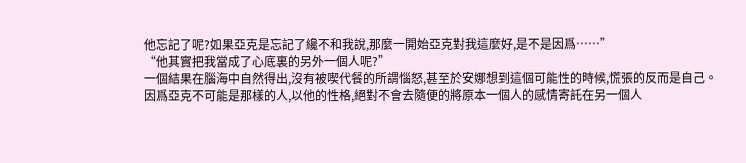他忘記了呢?如果亞克是忘記了纔不和我說,那麼一開始亞克對我這麼好,是不是因爲……”
“他其實把我當成了心底裏的另外一個人呢?”
一個結果在腦海中自然得出,沒有被喫代餐的所謂惱怒,甚至於安娜想到這個可能性的時候,慌張的反而是自己。
因爲亞克不可能是那樣的人,以他的性格,絕對不會去隨便的將原本一個人的感情寄託在另一個人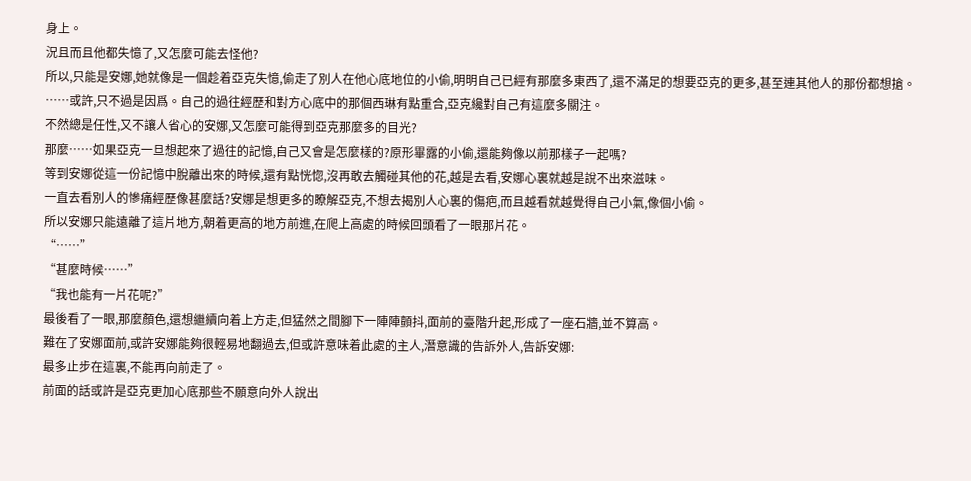身上。
況且而且他都失憶了,又怎麼可能去怪他?
所以,只能是安娜,她就像是一個趁着亞克失憶,偷走了別人在他心底地位的小偷,明明自己已經有那麼多東西了,還不滿足的想要亞克的更多,甚至連其他人的那份都想搶。
……或許,只不過是因爲。自己的過往經歷和對方心底中的那個西琳有點重合,亞克纔對自己有這麼多關注。
不然總是任性,又不讓人省心的安娜,又怎麼可能得到亞克那麼多的目光?
那麼……如果亞克一旦想起來了過往的記憶,自己又會是怎麼樣的?原形畢露的小偷,還能夠像以前那樣子一起嗎?
等到安娜從這一份記憶中脫離出來的時候,還有點恍惚,沒再敢去觸碰其他的花,越是去看,安娜心裏就越是說不出來滋味。
一直去看別人的慘痛經歷像甚麼話?安娜是想更多的瞭解亞克,不想去揭別人心裏的傷疤,而且越看就越覺得自己小氣,像個小偷。
所以安娜只能遠離了這片地方,朝着更高的地方前進,在爬上高處的時候回頭看了一眼那片花。
“……”
“甚麼時候……”
“我也能有一片花呢?”
最後看了一眼,那麼顏色,還想繼續向着上方走,但猛然之間腳下一陣陣顫抖,面前的臺階升起,形成了一座石牆,並不算高。
難在了安娜面前,或許安娜能夠很輕易地翻過去,但或許意味着此處的主人,潛意識的告訴外人,告訴安娜:
最多止步在這裏,不能再向前走了。
前面的話或許是亞克更加心底那些不願意向外人說出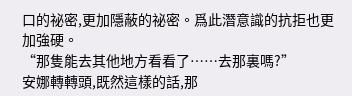口的祕密,更加隱蔽的祕密。爲此潛意識的抗拒也更加強硬。
“那隻能去其他地方看看了……去那裏嗎?”
安娜轉轉頭,既然這樣的話,那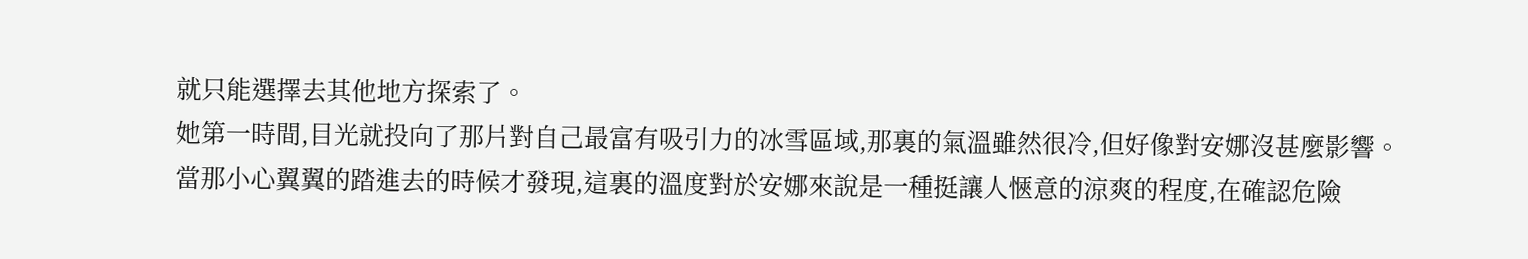就只能選擇去其他地方探索了。
她第一時間,目光就投向了那片對自己最富有吸引力的冰雪區域,那裏的氣溫雖然很冷,但好像對安娜沒甚麼影響。
當那小心翼翼的踏進去的時候才發現,這裏的溫度對於安娜來說是一種挺讓人愜意的涼爽的程度,在確認危險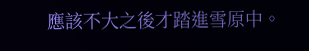應該不大之後才踏進雪原中。